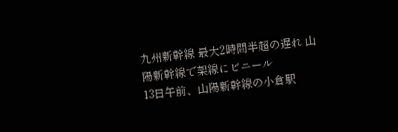九州新幹線 最大2時間半超の遅れ 山陽新幹線で架線にビニール
13日午前、山陽新幹線の小倉駅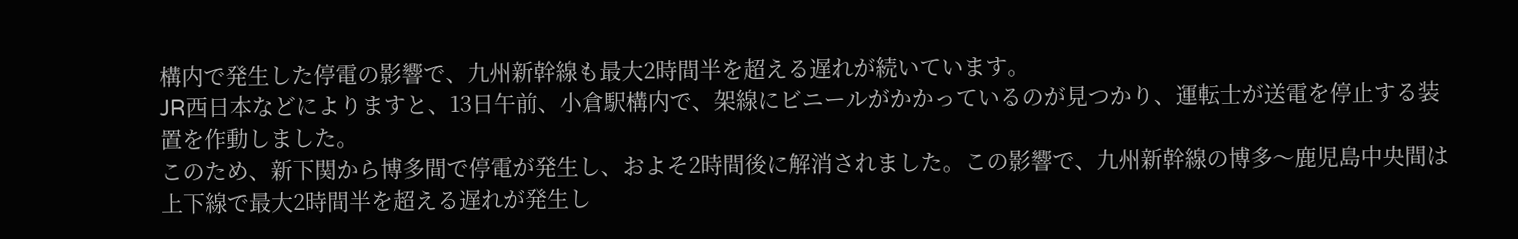構内で発生した停電の影響で、九州新幹線も最大2時間半を超える遅れが続いています。
JR西日本などによりますと、13日午前、小倉駅構内で、架線にビニールがかかっているのが見つかり、運転士が送電を停止する装置を作動しました。
このため、新下関から博多間で停電が発生し、およそ2時間後に解消されました。この影響で、九州新幹線の博多〜鹿児島中央間は上下線で最大2時間半を超える遅れが発生し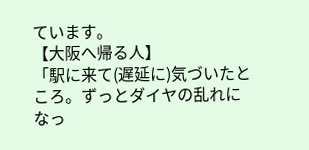ています。
【大阪へ帰る人】
「駅に来て(遅延に)気づいたところ。ずっとダイヤの乱れになっ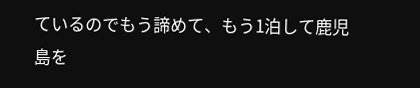ているのでもう諦めて、もう1泊して鹿児島を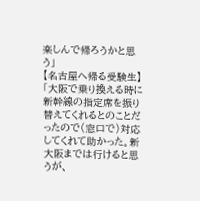楽しんで帰ろうかと思う」
【名古屋へ帰る受験生】
「大阪で乗り換える時に新幹線の指定席を振り替えてくれるとのことだったので(窓口で)対応してくれて助かった。新大阪までは行けると思うが、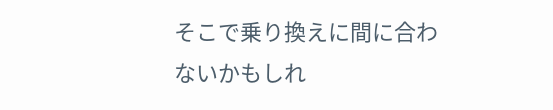そこで乗り換えに間に合わないかもしれ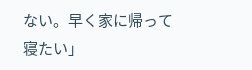ない。早く家に帰って寝たい」